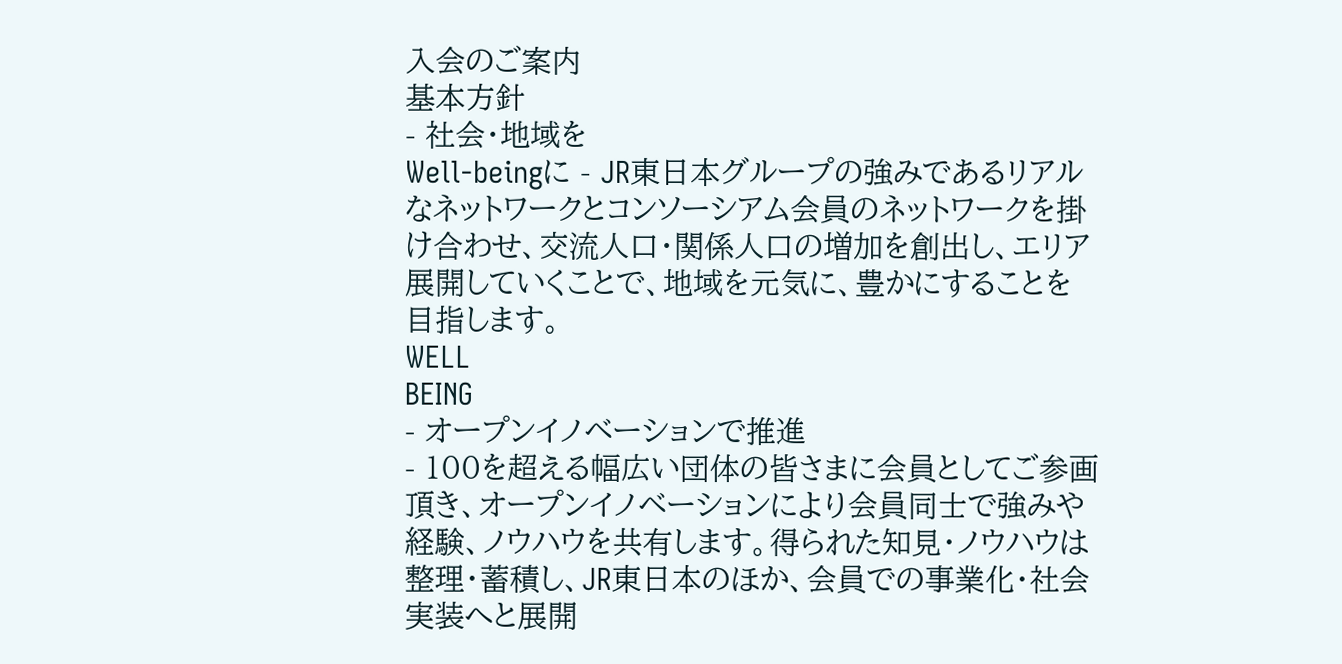入会のご案内
基本方針
- 社会・地域を
Well-beingに - JR東日本グループの強みであるリアルなネットワークとコンソーシアム会員のネットワークを掛け合わせ、交流人口・関係人口の増加を創出し、エリア展開していくことで、地域を元気に、豊かにすることを目指します。
WELL
BEING
- オープンイノベーションで推進
- 100を超える幅広い団体の皆さまに会員としてご参画頂き、オープンイノベーションにより会員同士で強みや経験、ノウハウを共有します。得られた知見・ノウハウは整理・蓄積し、JR東日本のほか、会員での事業化・社会実装へと展開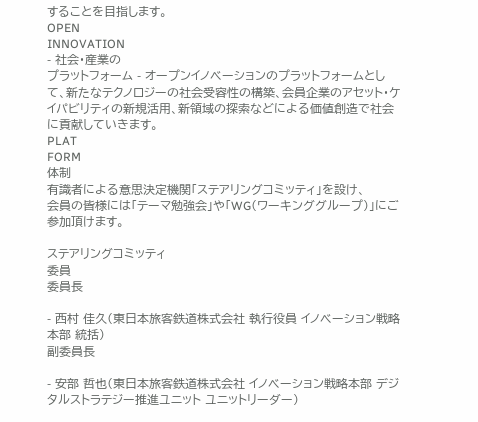することを目指します。
OPEN
INNOVATION
- 社会・産業の
プラットフォーム - オープンイノベーションのプラットフォームとして、新たなテクノロジーの社会受容性の構築、会員企業のアセット・ケイパビリティの新規活用、新領域の探索などによる価値創造で社会に貢献していきます。
PLAT
FORM
体制
有識者による意思決定機関「ステアリングコミッティ」を設け、
会員の皆様には「テーマ勉強会」や「WG(ワーキンググループ)」にご参加頂けます。

ステアリングコミッティ
委員
委員長

- 西村 佳久(東日本旅客鉄道株式会社 執行役員 イノベーション戦略本部 統括)
副委員長

- 安部 哲也(東日本旅客鉄道株式会社 イノベーション戦略本部 デジタルストラテジー推進ユニット ユニットリーダー)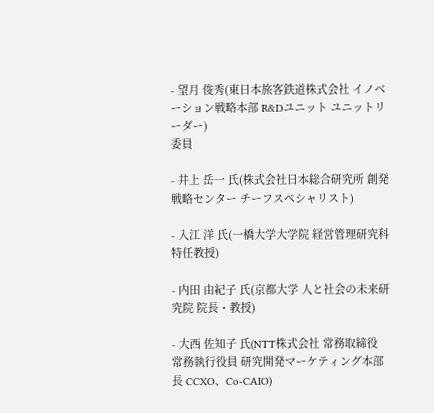- 望月 俊秀(東日本旅客鉄道株式会社 イノベーション戦略本部 R&Dユニット ユニットリーダー)
委員

- 井上 岳一 氏(株式会社日本総合研究所 創発戦略センター チーフスペシャリスト)

- 入江 洋 氏(一橋大学大学院 経営管理研究科 特任教授)

- 内田 由紀子 氏(京都大学 人と社会の未来研究院 院長・教授)

- 大西 佐知子 氏(NTT株式会社 常務取締役 常務執行役員 研究開発マーケティング本部長 CCXO、Co-CAIO)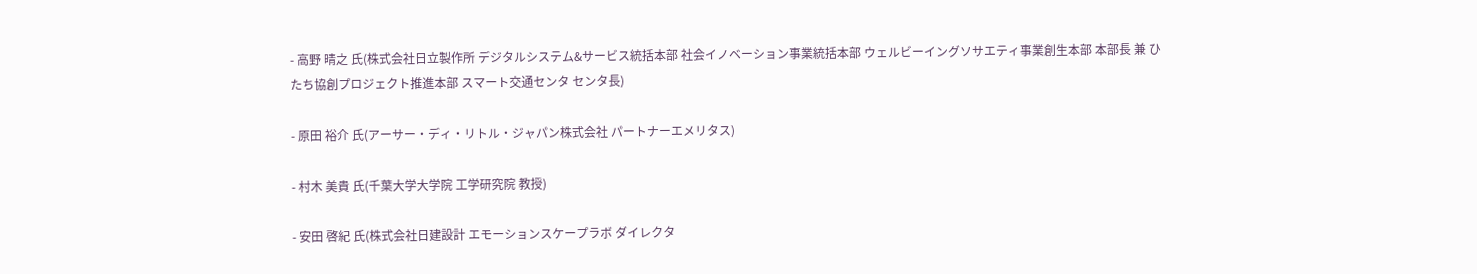- 高野 晴之 氏(株式会社日立製作所 デジタルシステム&サービス統括本部 社会イノベーション事業統括本部 ウェルビーイングソサエティ事業創生本部 本部⾧ 兼 ひたち協創プロジェクト推進本部 スマート交通センタ センタ⾧)

- 原田 裕介 氏(アーサー・ディ・リトル・ジャパン株式会社 パートナーエメリタス)

- 村木 美貴 氏(千葉大学大学院 工学研究院 教授)

- 安田 啓紀 氏(株式会社日建設計 エモーションスケープラボ ダイレクタ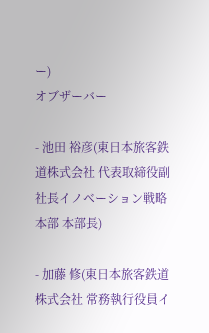ー)
オブザーバー

- 池田 裕彦(東日本旅客鉄道株式会社 代表取締役副社長イノベーション戦略本部 本部長)

- 加藤 修(東日本旅客鉄道株式会社 常務執行役員イ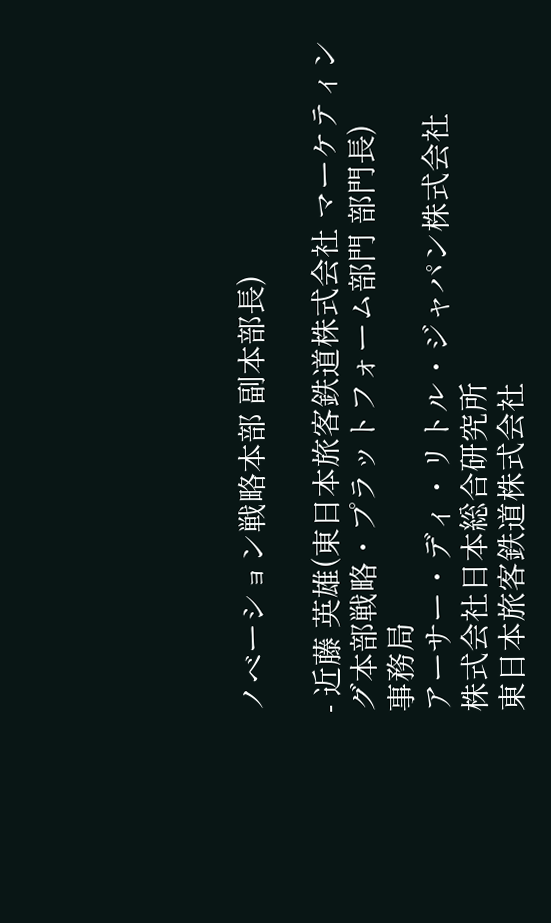ノベーション戦略本部 副本部長)

- 近藤 英雄(東日本旅客鉄道株式会社 マーケティング本部戦略・プラットフォーム部門 部門長)
事務局
アーサー・ディ・リトル・ジャパン株式会社
株式会社日本総合研究所
東日本旅客鉄道株式会社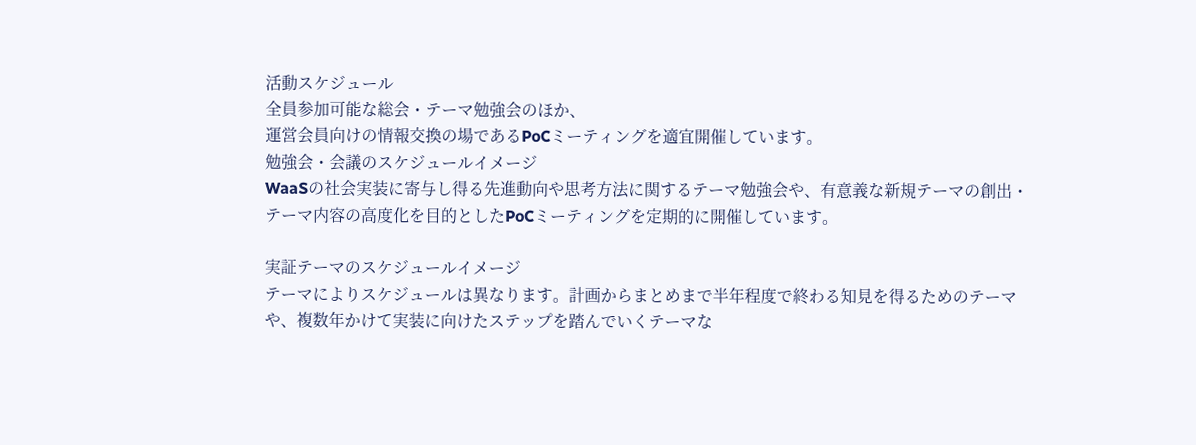活動スケジュール
全員参加可能な総会・テーマ勉強会のほか、
運営会員向けの情報交換の場であるPoCミーティングを適宜開催しています。
勉強会・会議のスケジュールイメージ
WaaSの社会実装に寄与し得る先進動向や思考方法に関するテーマ勉強会や、有意義な新規テーマの創出・テーマ内容の高度化を目的としたPoCミーティングを定期的に開催しています。

実証テーマのスケジュールイメージ
テーマによりスケジュールは異なります。計画からまとめまで半年程度で終わる知見を得るためのテーマや、複数年かけて実装に向けたステップを踏んでいくテーマな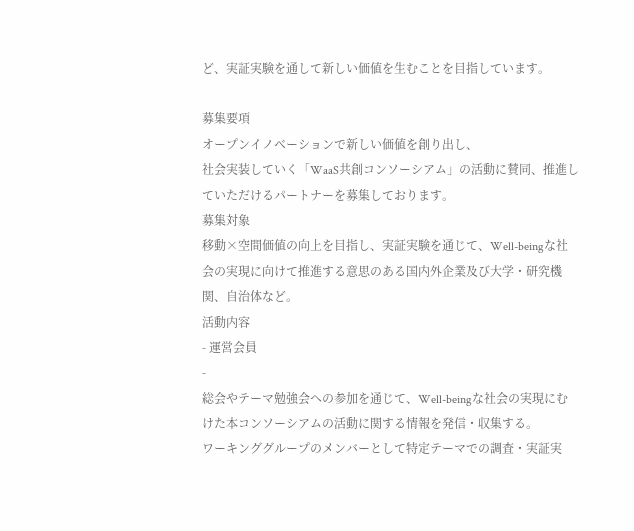ど、実証実験を通して新しい価値を生むことを目指しています。

募集要項
オープンイノベーションで新しい価値を創り出し、
社会実装していく「WaaS共創コンソーシアム」の活動に賛同、推進していただけるパートナーを募集しております。
募集対象
移動×空間価値の向上を目指し、実証実験を通じて、Well-beingな社会の実現に向けて推進する意思のある国内外企業及び大学・研究機関、自治体など。
活動内容
- 運営会員
-
総会やテーマ勉強会への参加を通じて、Well-beingな社会の実現にむけた本コンソーシアムの活動に関する情報を発信・収集する。
ワーキンググループのメンバーとして特定テーマでの調査・実証実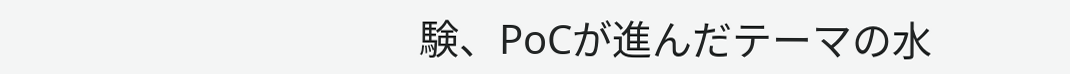験、PoCが進んだテーマの水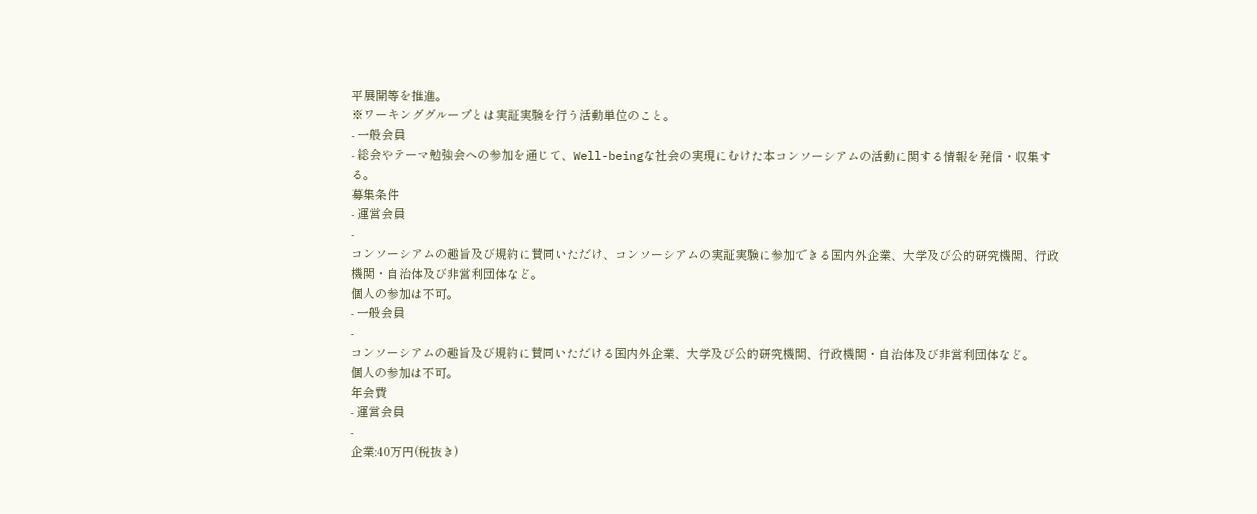平展開等を推進。
※ワーキンググループとは実証実験を行う活動単位のこと。
- 一般会員
- 総会やテーマ勉強会への参加を通じて、Well-beingな社会の実現にむけた本コンソーシアムの活動に関する情報を発信・収集する。
募集条件
- 運営会員
-
コンソーシアムの趣旨及び規約に賛同いただけ、コンソーシアムの実証実験に参加できる国内外企業、大学及び公的研究機関、行政機関・自治体及び非営利団体など。
個人の参加は不可。
- 一般会員
-
コンソーシアムの趣旨及び規約に賛同いただける国内外企業、大学及び公的研究機関、行政機関・自治体及び非営利団体など。
個人の参加は不可。
年会費
- 運営会員
-
企業:40万円(税抜き)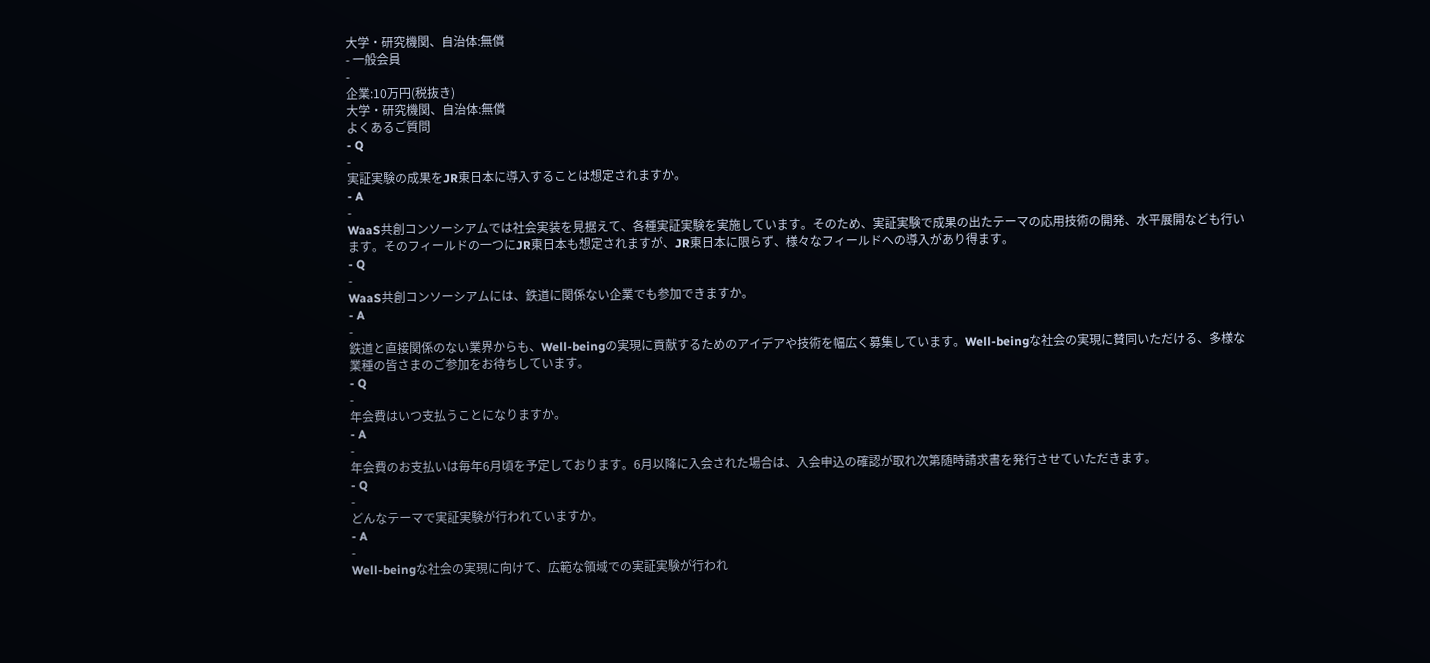大学・研究機関、自治体:無償
- 一般会員
-
企業:10万円(税抜き)
大学・研究機関、自治体:無償
よくあるご質問
- Q
-
実証実験の成果をJR東日本に導入することは想定されますか。
- A
-
WaaS共創コンソーシアムでは社会実装を見据えて、各種実証実験を実施しています。そのため、実証実験で成果の出たテーマの応用技術の開発、水平展開なども行います。そのフィールドの一つにJR東日本も想定されますが、JR東日本に限らず、様々なフィールドへの導入があり得ます。
- Q
-
WaaS共創コンソーシアムには、鉄道に関係ない企業でも参加できますか。
- A
-
鉄道と直接関係のない業界からも、Well-beingの実現に貢献するためのアイデアや技術を幅広く募集しています。Well-beingな社会の実現に賛同いただける、多様な業種の皆さまのご参加をお待ちしています。
- Q
-
年会費はいつ支払うことになりますか。
- A
-
年会費のお支払いは毎年6月頃を予定しております。6月以降に入会された場合は、入会申込の確認が取れ次第随時請求書を発行させていただきます。
- Q
-
どんなテーマで実証実験が行われていますか。
- A
-
Well-beingな社会の実現に向けて、広範な領域での実証実験が行われ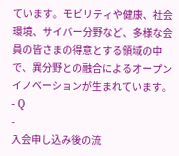ています。モビリティや健康、社会環境、サイバー分野など、多様な会員の皆さまの得意とする領域の中で、異分野との融合によるオープンイノベーションが生まれています。
- Q
-
入会申し込み後の流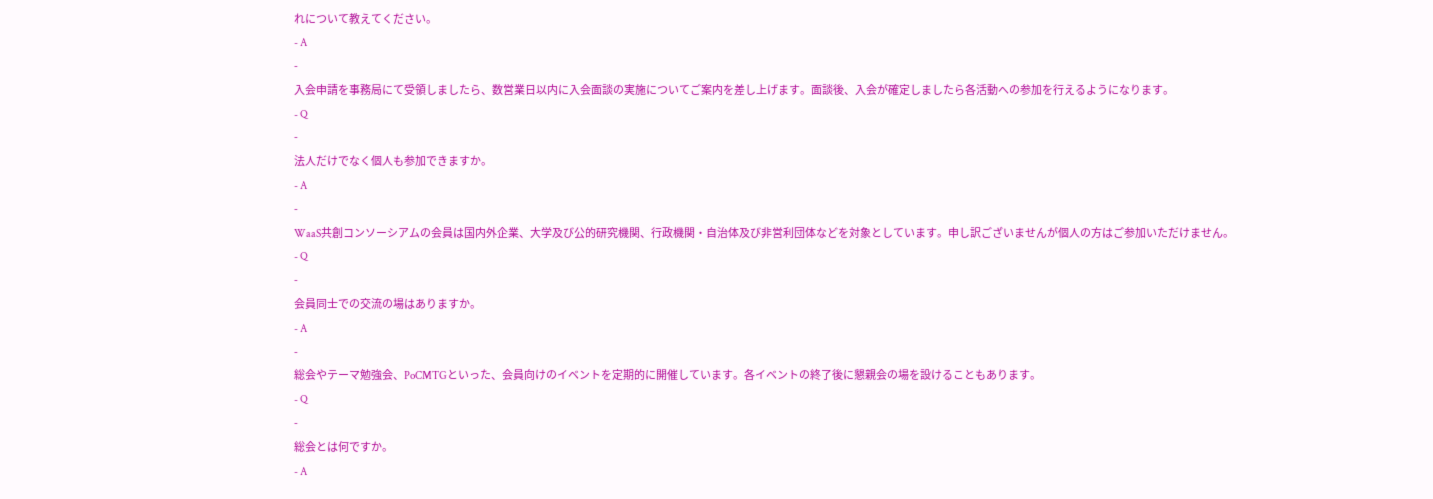れについて教えてください。
- A
-
入会申請を事務局にて受領しましたら、数営業日以内に入会面談の実施についてご案内を差し上げます。面談後、入会が確定しましたら各活動への参加を行えるようになります。
- Q
-
法人だけでなく個人も参加できますか。
- A
-
WaaS共創コンソーシアムの会員は国内外企業、大学及び公的研究機関、行政機関・自治体及び非営利団体などを対象としています。申し訳ございませんが個人の方はご参加いただけません。
- Q
-
会員同士での交流の場はありますか。
- A
-
総会やテーマ勉強会、PoCMTGといった、会員向けのイベントを定期的に開催しています。各イベントの終了後に懇親会の場を設けることもあります。
- Q
-
総会とは何ですか。
- A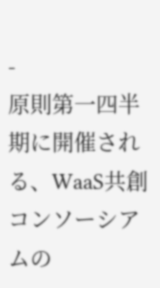-
原則第一四半期に開催される、WaaS共創コンソーシアムの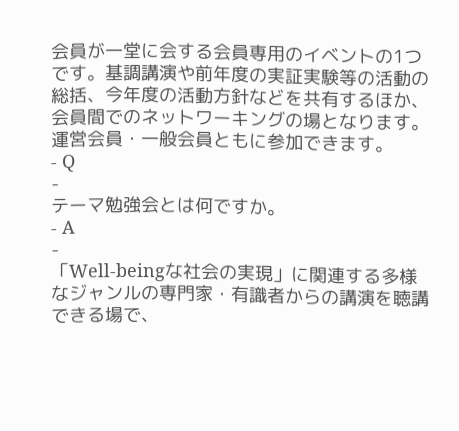会員が一堂に会する会員専用のイベントの1つです。基調講演や前年度の実証実験等の活動の総括、今年度の活動方針などを共有するほか、会員間でのネットワーキングの場となります。運営会員・一般会員ともに参加できます。
- Q
-
テーマ勉強会とは何ですか。
- A
-
「Well-beingな社会の実現」に関連する多様なジャンルの専門家・有識者からの講演を聴講できる場で、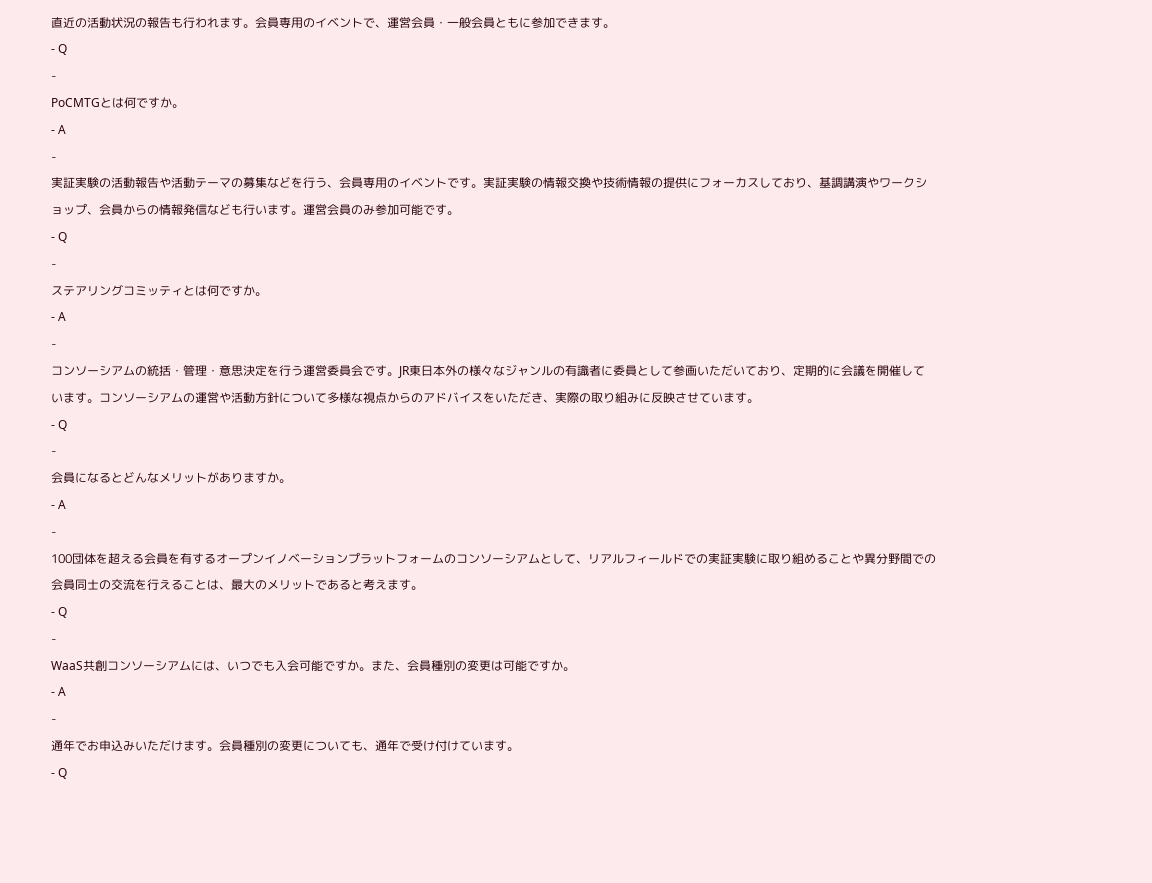直近の活動状況の報告も行われます。会員専用のイベントで、運営会員・一般会員ともに参加できます。
- Q
-
PoCMTGとは何ですか。
- A
-
実証実験の活動報告や活動テーマの募集などを行う、会員専用のイベントです。実証実験の情報交換や技術情報の提供にフォーカスしており、基調講演やワークショップ、会員からの情報発信なども行います。運営会員のみ参加可能です。
- Q
-
ステアリングコミッティとは何ですか。
- A
-
コンソーシアムの統括・管理・意思決定を行う運営委員会です。JR東日本外の様々なジャンルの有識者に委員として参画いただいており、定期的に会議を開催しています。コンソーシアムの運営や活動方針について多様な視点からのアドバイスをいただき、実際の取り組みに反映させています。
- Q
-
会員になるとどんなメリットがありますか。
- A
-
100団体を超える会員を有するオープンイノベーションプラットフォームのコンソーシアムとして、リアルフィールドでの実証実験に取り組めることや異分野間での会員同士の交流を行えることは、最大のメリットであると考えます。
- Q
-
WaaS共創コンソーシアムには、いつでも入会可能ですか。また、会員種別の変更は可能ですか。
- A
-
通年でお申込みいただけます。会員種別の変更についても、通年で受け付けています。
- Q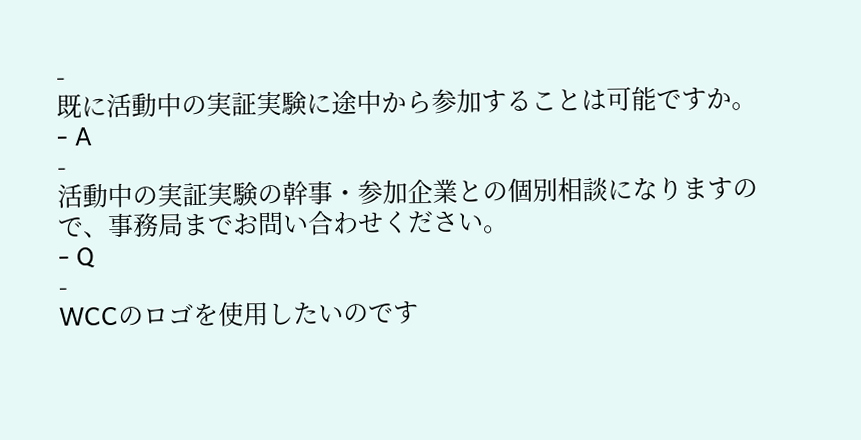-
既に活動中の実証実験に途中から参加することは可能ですか。
- A
-
活動中の実証実験の幹事・参加企業との個別相談になりますので、事務局までお問い合わせください。
- Q
-
WCCのロゴを使用したいのです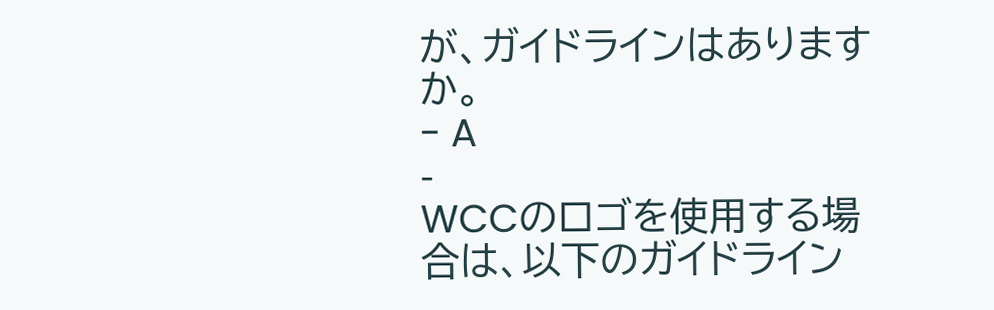が、ガイドラインはありますか。
- A
-
WCCのロゴを使用する場合は、以下のガイドライン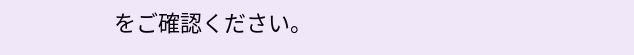をご確認ください。